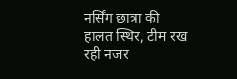नर्सिंग छात्रा की हालत स्थिर, टीम रख रही नजर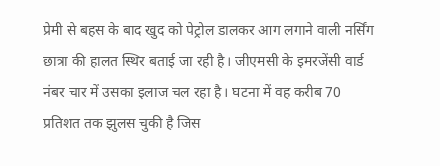प्रेमी से बहस के बाद खुद को पेट्रोल डालकर आग लगाने वाली नर्सिंग छात्रा की हालत स्थिर बताई जा रही है। जीएमसी के इमरजेंसी वार्ड नंबर चार में उसका इलाज चल रहा है। घटना में वह करीब 70 प्रतिशत तक झुलस चुकी है जिस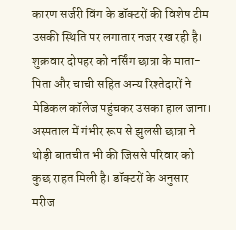कारण सर्जरी विंग के डॉक्टरों की विशेष टीम उसकी स्थिति पर लगातार नजर रख रही है। शुक्रवार दोपहर को नर्सिंग छात्रा के माता-पिता और चाची सहित अन्य रिश्तेदारों ने मेडिकल कॉलेज पहुंचकर उसका हाल जाना। अस्पताल में गंभीर रूप से झुलसी छात्रा ने थोड़ी बातचीत भी की जिससे परिवार को कुछ राहत मिली है। डॉक्टरों के अनुसार मरीज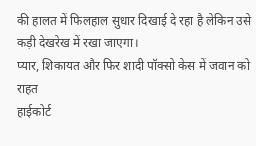की हालत में फिलहाल सुधार दिखाई दे रहा है लेकिन उसे कड़ी देखरेख में रखा जाएगा।
प्यार, शिकायत और फिर शादी पॉक्सो केस में जवान को राहत
हाईकोर्ट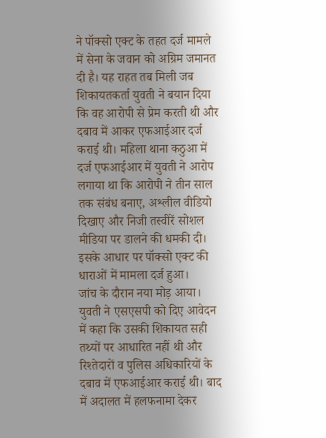ने पॉक्सो एक्ट के तहत दर्ज मामले में सेना के जवान को अग्रिम जमानत दी है। यह राहत तब मिली जब शिकायतकर्ता युवती ने बयान दिया कि वह आरोपी से प्रेम करती थी और दबाव में आकर एफआईआर दर्ज कराई थी। महिला थाना कठुआ में दर्ज एफआईआर में युवती ने आरोप लगाया था कि आरोपी ने तीन साल तक संबंध बनाए, अश्लील वीडियो दिखाए और निजी तस्वीरें सोशल मीडिया पर डालने की धमकी दी। इसके आधार पर पॉक्सो एक्ट की धाराओं में मामला दर्ज हुआ।
जांच के दौरान नया मोड़ आया। युवती ने एसएसपी को दिए आवेदन में कहा कि उसकी शिकायत सही तथ्यों पर आधारित नहीं थी और रिश्तेदारों व पुलिस अधिकारियों के दबाव में एफआईआर कराई थी। बाद में अदालत में हलफनामा देकर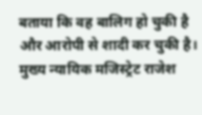बताया कि वह बालिग हो चुकी है और आरोपी से शादी कर चुकी है।
मुख्य न्यायिक मजिस्ट्रेट राजेश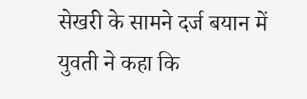सेखरी के सामने दर्ज बयान में युवती ने कहा कि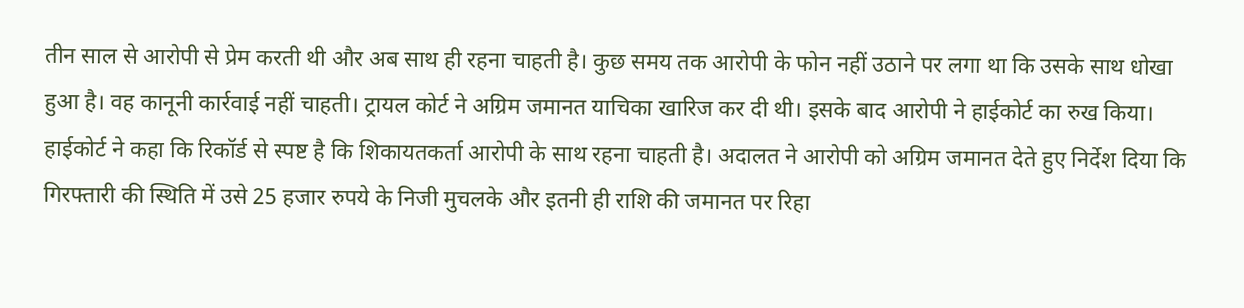तीन साल से आरोपी से प्रेम करती थी और अब साथ ही रहना चाहती है। कुछ समय तक आरोपी के फोन नहीं उठाने पर लगा था कि उसके साथ धोखा हुआ है। वह कानूनी कार्रवाई नहीं चाहती। ट्रायल कोर्ट ने अग्रिम जमानत याचिका खारिज कर दी थी। इसके बाद आरोपी ने हाईकोर्ट का रुख किया। हाईकोर्ट ने कहा कि रिकॉर्ड से स्पष्ट है कि शिकायतकर्ता आरोपी के साथ रहना चाहती है। अदालत ने आरोपी को अग्रिम जमानत देते हुए निर्देश दिया कि गिरफ्तारी की स्थिति में उसे 25 हजार रुपये के निजी मुचलके और इतनी ही राशि की जमानत पर रिहा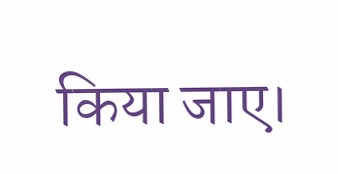किया जाए।